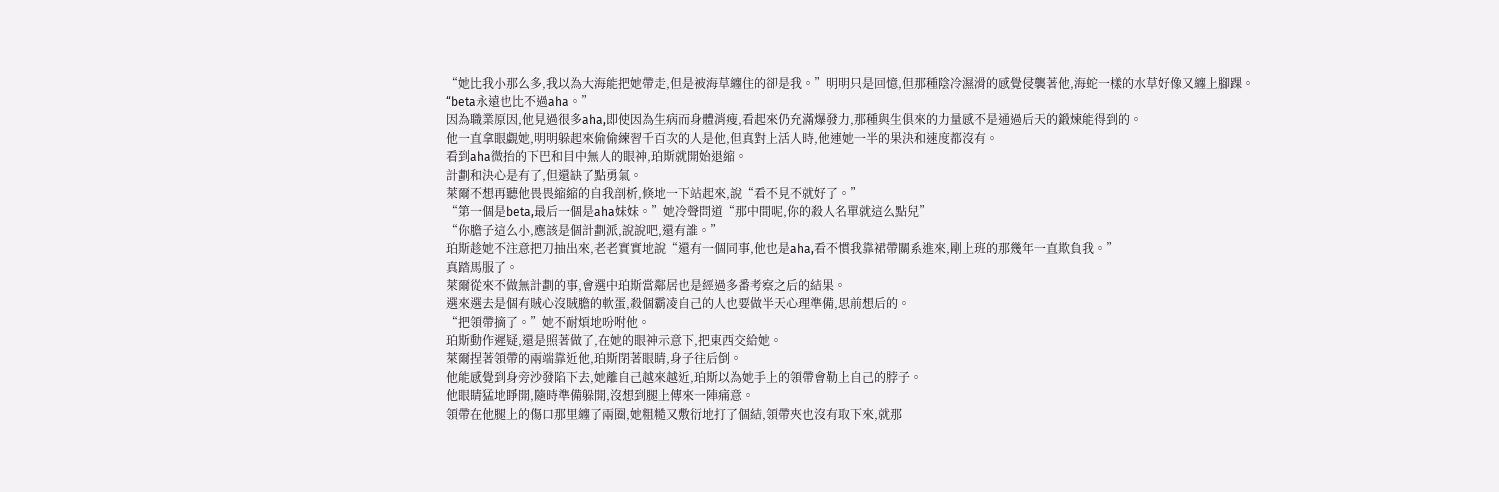“她比我小那么多,我以為大海能把她帶走,但是被海草纏住的卻是我。”明明只是回憶,但那種陰冷濕滑的感覺侵襲著他,海蛇一樣的水草好像又纏上腳踝。
“beta永遠也比不過aha。”
因為職業原因,他見過很多aha,即使因為生病而身體消瘦,看起來仍充滿爆發力,那種與生俱來的力量感不是通過后天的鍛煉能得到的。
他一直拿眼覷她,明明躲起來偷偷練習千百次的人是他,但真對上活人時,他連她一半的果決和速度都沒有。
看到aha微抬的下巴和目中無人的眼神,珀斯就開始退縮。
計劃和決心是有了,但還缺了點勇氣。
萊爾不想再聽他畏畏縮縮的自我剖析,倏地一下站起來,說“看不見不就好了。”
“第一個是beta,最后一個是aha妹妹。”她冷聲問道“那中間呢,你的殺人名單就這么點兒”
“你膽子這么小,應該是個計劃派,說說吧,還有誰。”
珀斯趁她不注意把刀抽出來,老老實實地說“還有一個同事,他也是aha,看不慣我靠裙帶關系進來,剛上班的那幾年一直欺負我。”
真踏馬服了。
萊爾從來不做無計劃的事,會選中珀斯當鄰居也是經過多番考察之后的結果。
選來選去是個有賊心沒賊膽的軟蛋,殺個霸凌自己的人也要做半天心理準備,思前想后的。
“把領帶摘了。”她不耐煩地吩咐他。
珀斯動作遲疑,還是照著做了,在她的眼神示意下,把東西交給她。
萊爾捏著領帶的兩端靠近他,珀斯閉著眼睛,身子往后倒。
他能感覺到身旁沙發陷下去,她離自己越來越近,珀斯以為她手上的領帶會勒上自己的脖子。
他眼睛猛地睜開,隨時準備躲開,沒想到腿上傳來一陣痛意。
領帶在他腿上的傷口那里纏了兩圈,她粗糙又敷衍地打了個結,領帶夾也沒有取下來,就那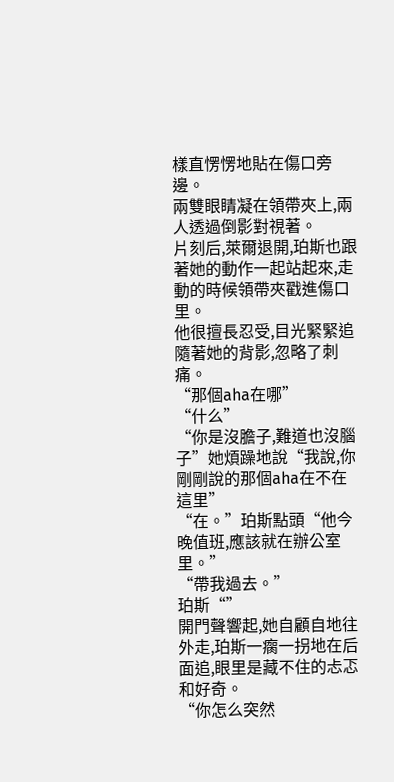樣直愣愣地貼在傷口旁邊。
兩雙眼睛凝在領帶夾上,兩人透過倒影對視著。
片刻后,萊爾退開,珀斯也跟著她的動作一起站起來,走動的時候領帶夾戳進傷口里。
他很擅長忍受,目光緊緊追隨著她的背影,忽略了刺痛。
“那個aha在哪”
“什么”
“你是沒膽子,難道也沒腦子”她煩躁地說“我說,你剛剛說的那個aha在不在這里”
“在。”珀斯點頭“他今晚值班,應該就在辦公室里。”
“帶我過去。”
珀斯“”
開門聲響起,她自顧自地往外走,珀斯一瘸一拐地在后面追,眼里是藏不住的忐忑和好奇。
“你怎么突然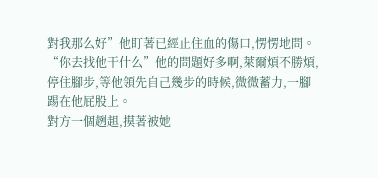對我那么好”他盯著已經止住血的傷口,愣愣地問。
“你去找他干什么”他的問題好多啊,萊爾煩不勝煩,停住腳步,等他領先自己幾步的時候,微微蓄力,一腳踢在他屁股上。
對方一個趔趄,摸著被她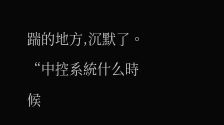踹的地方,沉默了。
“中控系統什么時候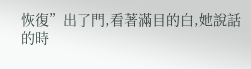恢復”出了門,看著滿目的白,她說話的時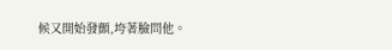候又開始發顫,垮著臉問他。